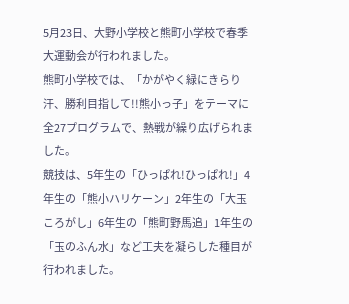5月23日、大野小学校と熊町小学校で春季大運動会が行われました。
熊町小学校では、「かがやく緑にきらり汗、勝利目指して!!熊小っ子」をテーマに全27プログラムで、熱戦が繰り広げられました。
競技は、5年生の「ひっぱれ!ひっぱれ!」4年生の「熊小ハリケーン」2年生の「大玉ころがし」6年生の「熊町野馬追」1年生の「玉のふん水」など工夫を凝らした種目が行われました。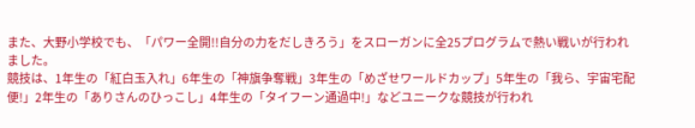また、大野小学校でも、「パワー全開!!自分の力をだしきろう」をスローガンに全25プログラムで熱い戦いが行われました。
競技は、1年生の「紅白玉入れ」6年生の「神旗争奪戦」3年生の「めざせワールドカップ」5年生の「我ら、宇宙宅配便!」2年生の「ありさんのひっこし」4年生の「タイフーン通過中!」などユニークな競技が行われ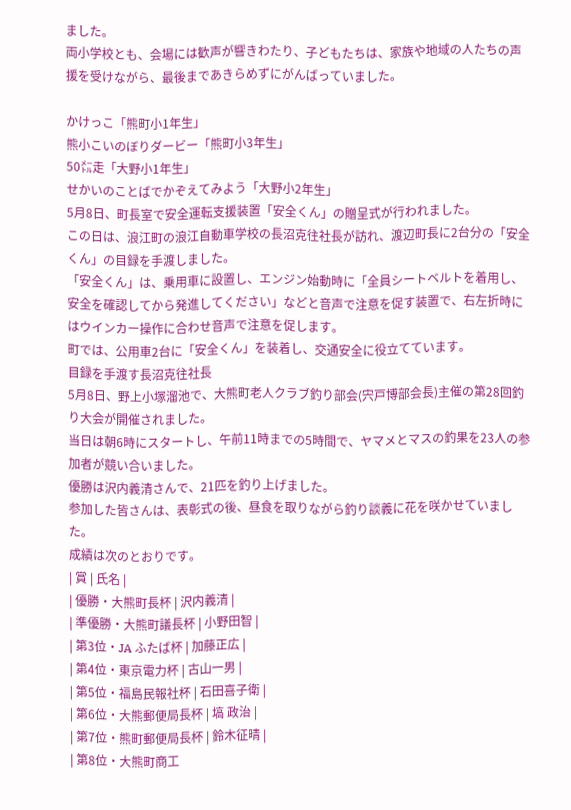ました。
両小学校とも、会場には歓声が響きわたり、子どもたちは、家族や地域の人たちの声援を受けながら、最後まであきらめずにがんばっていました。

かけっこ「熊町小1年生」
熊小こいのぼりダービー「熊町小3年生」
50㍍走「大野小1年生」
せかいのことばでかぞえてみよう「大野小2年生」
5月8日、町長室で安全運転支援装置「安全くん」の贈呈式が行われました。
この日は、浪江町の浪江自動車学校の長沼克往社長が訪れ、渡辺町長に2台分の「安全くん」の目録を手渡しました。
「安全くん」は、乗用車に設置し、エンジン始動時に「全員シートベルトを着用し、安全を確認してから発進してください」などと音声で注意を促す装置で、右左折時にはウインカー操作に合わせ音声で注意を促します。
町では、公用車2台に「安全くん」を装着し、交通安全に役立てています。
目録を手渡す長沼克往社長
5月8日、野上小塚溜池で、大熊町老人クラブ釣り部会(宍戸博部会長)主催の第28回釣り大会が開催されました。
当日は朝6時にスタートし、午前11時までの5時間で、ヤマメとマスの釣果を23人の参加者が競い合いました。
優勝は沢内義清さんで、21匹を釣り上げました。
参加した皆さんは、表彰式の後、昼食を取りながら釣り談義に花を咲かせていました。
成績は次のとおりです。
| 賞 | 氏名 |
| 優勝・大熊町長杯 | 沢内義清 |
| 準優勝・大熊町議長杯 | 小野田智 |
| 第3位・JA ふたば杯 | 加藤正広 |
| 第4位・東京電力杯 | 古山一男 |
| 第5位・福島民報社杯 | 石田喜子衛 |
| 第6位・大熊郵便局長杯 | 塙 政治 |
| 第7位・熊町郵便局長杯 | 鈴木征晴 |
| 第8位・大熊町商工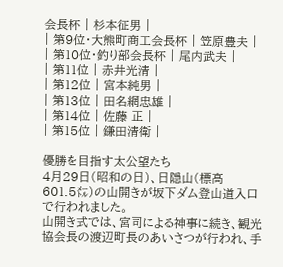会長杯 | 杉本征男 |
| 第9位・大熊町商工会長杯 | 笠原豊夫 |
| 第10位・釣り部会長杯 | 尾内武夫 |
| 第11位 | 赤井光清 |
| 第12位 | 宮本純男 |
| 第13位 | 田名網忠雄 |
| 第14位 | 佐藤 正 |
| 第15位 | 鎌田清衛 |

優勝を目指す太公望たち
4月29日(昭和の日)、日隠山(標高601.5㍍)の山開きが坂下ダム登山道入口で行われました。
山開き式では、宮司による神事に続き、観光協会長の渡辺町長のあいさつが行われ、手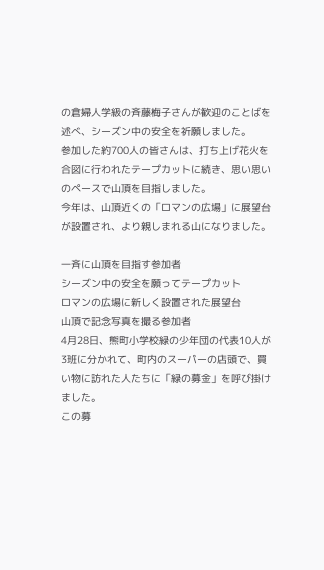の倉婦人学級の斉藤梅子さんが歓迎のことばを述べ、シーズン中の安全を祈願しました。
参加した約700人の皆さんは、打ち上げ花火を合図に行われたテープカットに続き、思い思いのペースで山頂を目指しました。
今年は、山頂近くの「ロマンの広場」に展望台が設置され、より親しまれる山になりました。

一斉に山頂を目指す参加者
シーズン中の安全を願ってテープカット
ロマンの広場に新しく設置された展望台
山頂で記念写真を撮る参加者
4月28日、熊町小学校緑の少年団の代表10人が3班に分かれて、町内のスーパーの店頭で、買い物に訪れた人たちに「緑の募金」を呼び掛けました。
この募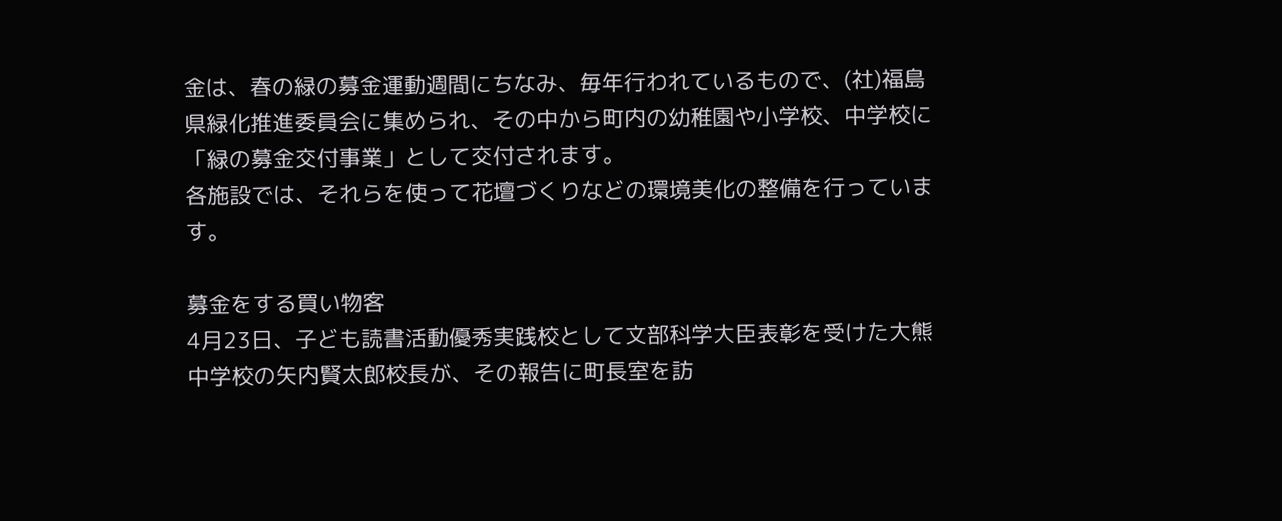金は、春の緑の募金運動週間にちなみ、毎年行われているもので、(社)福島県緑化推進委員会に集められ、その中から町内の幼稚園や小学校、中学校に「緑の募金交付事業」として交付されます。
各施設では、それらを使って花壇づくりなどの環境美化の整備を行っています。

募金をする買い物客
4月23日、子ども読書活動優秀実践校として文部科学大臣表彰を受けた大熊中学校の矢内賢太郎校長が、その報告に町長室を訪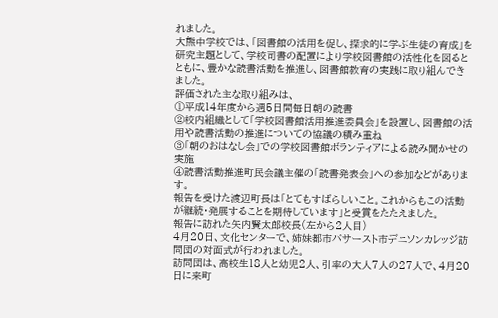れました。
大熊中学校では、「図書館の活用を促し、探求的に学ぶ生徒の育成」を研究主題として、学校司書の配置により学校図書館の活性化を図るとともに、豊かな読書活動を推進し、図書館教育の実践に取り組んできました。
評価された主な取り組みは、
①平成14年度から週5日間毎日朝の読書
②校内組織として「学校図書館活用推進委員会」を設置し、図書館の活用や読書活動の推進についての協議の積み重ね
③「朝のおはなし会」での学校図書館ボランティアによる読み聞かせの実施
④読書活動推進町民会議主催の「読書発表会」への参加などがあります。
報告を受けた渡辺町長は「とてもすばらしいこと。これからもこの活動が継続・発展することを期待しています」と受賞をたたえました。
報告に訪れた矢内賢太郎校長(左から2人目)
4月20日、文化センターで、姉妹都市バサースト市デニソンカレッジ訪問団の対面式が行われました。
訪問団は、高校生18人と幼児2人、引率の大人7人の27人で、4月20日に来町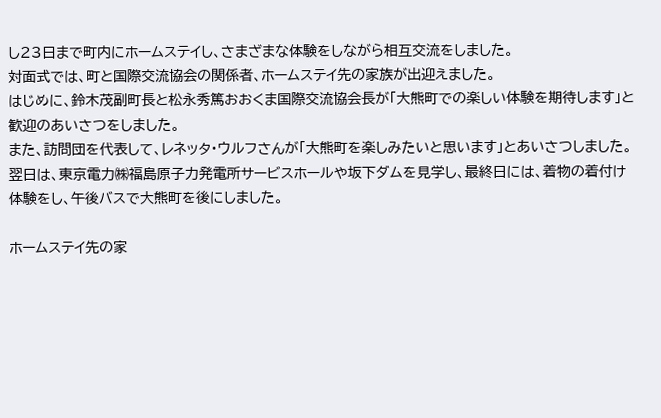し23日まで町内にホームステイし、さまざまな体験をしながら相互交流をしました。
対面式では、町と国際交流協会の関係者、ホームステイ先の家族が出迎えました。
はじめに、鈴木茂副町長と松永秀篤おおくま国際交流協会長が「大熊町での楽しい体験を期待します」と歓迎のあいさつをしました。
また、訪問団を代表して、レネッタ・ウルフさんが「大熊町を楽しみたいと思います」とあいさつしました。
翌日は、東京電力㈱福島原子力発電所サービスホールや坂下ダムを見学し、最終日には、着物の着付け体験をし、午後バスで大熊町を後にしました。

ホームステイ先の家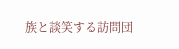族と談笑する訪問団